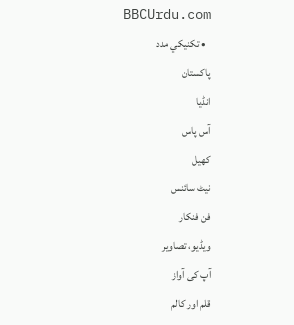BBCUrdu.com
  • تکنيکي مدد
پاکستان
انڈیا
آس پاس
کھیل
نیٹ سائنس
فن فنکار
ویڈیو، تصاویر
آپ کی آواز
قلم اور کالم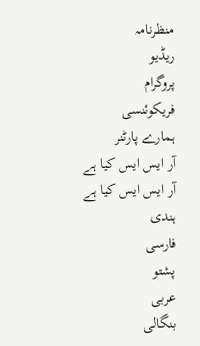منظرنامہ
ریڈیو
پروگرام
فریکوئنسی
ہمارے پارٹنر
آر ایس ایس کیا ہے
آر ایس ایس کیا ہے
ہندی
فارسی
پشتو
عربی
بنگالی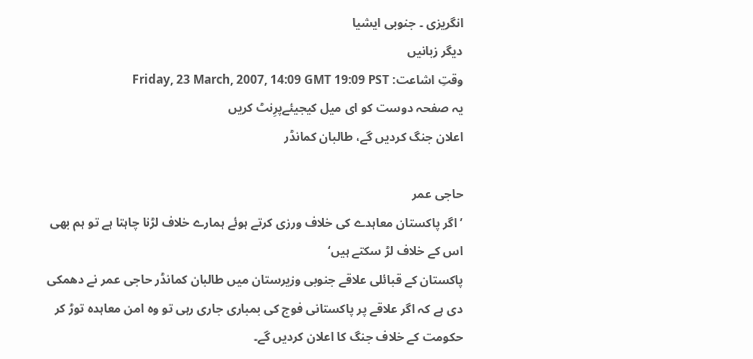انگریزی ۔ جنوبی ایشیا
دیگر زبانیں
وقتِ اشاعت: Friday, 23 March, 2007, 14:09 GMT 19:09 PST
یہ صفحہ دوست کو ای میل کیجیئےپرِنٹ کریں
اعلان جنگ کردیں گے، طالبان کمانڈر

حاجی عمر
’اگر پاکستان معاہدے کی خلاف ورزی کرتے ہوئے ہمارے خلاف لڑنا چاہتا ہے تو ہم بھی اس کے خلاف لڑ سکتے ہیں‘
پاکستان کے قبائلی علاقے جنوبی وزیرستان میں طالبان کمانڈر حاجی عمر نے دھمکی دی ہے کہ اگر علاقے پر پاکستانی فوج کی بمباری جاری رہی تو وہ امن معاہدہ توڑ کر حکومت کے خلاف جنگ کا اعلان کردیں گے۔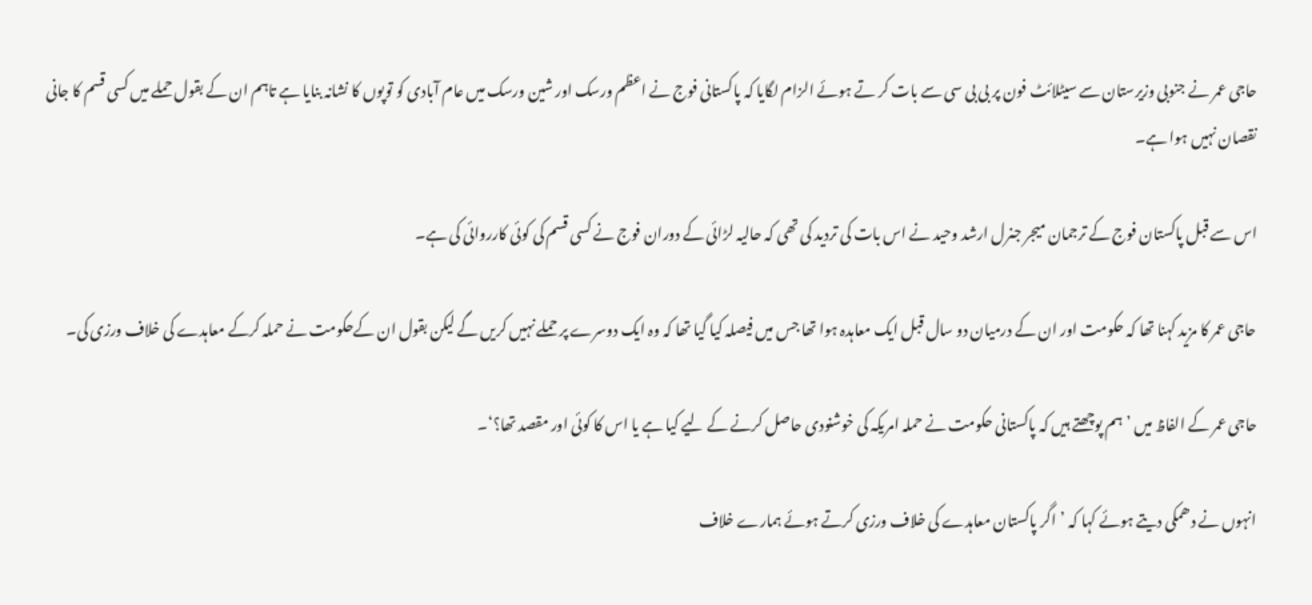حاجی عمر نے جنوبی وزیرستان سے سیٹلائٹ فون پر بی بی سی سے بات کر تے ہوئے الزام لگایا کہ پاکستانی فوج نے اعظم ورسک اور شین ورسک میں عام آبادی کو توپوں کا نشانہ بنایا ہے تاہم ان کے بقول حملے میں کسی قسم کا جانی نقصان نہیں ہوا ہے۔

اس سے قبل پاکستان فوج کے ترجمان میجر جنرل ارشد وحید نے اس بات کی تردید کی تھی کہ حالیہ لڑائی کے دوران فوج نے کسی قسم کی کوئی کارروائی کی ہے۔

حاجی عمر کا مزید کہنا تھا کہ حکومت اور ان کے درمیان دو سال قبل ایک معاہدہ ہوا تھا جس میں فیصلہ کیا گیا تھا کہ وہ ایک دوسرے پر حملے نہیں کریں گے لیکن بقول ان کےحکومت نے حملہ کرکے معاہدے کی خلاف ورزی کی۔

حاجی عمر کے الفاظ میں ’ہم پوچھتے ہیں کہ پاکستانی حکومت نے حملہ امریکہ کی خوشنودی حاصل کرنے کے لیے کیا ہے یا اس کا کوئی اور مقصد تھا؟‘۔

انہوں نے دھمکی دیتے ہوئے کہا کہ ’اگر پاکستان معاہدے کی خلاف ورزی کرتے ہوئے ہمارے خلاف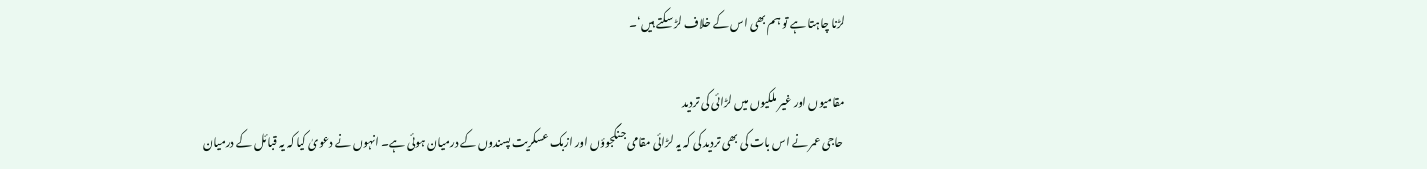لڑنا چاہتا ہے تو ہم بھی اس کے خلاف لڑ سکتے ہیں‘۔

مقامیوں اور غیر ملکیوں میں لڑائی کی تردید
 حاجی عمر نے اس بات کی بھی تردید کی کہ یہ لڑائی مقامی جنگجوؤں اور ازبک عسکریت پسندوں کے درمیان ہوئی ہے۔ انہوں نے دعویٰ کیا کہ یہ قبائل کے درمیان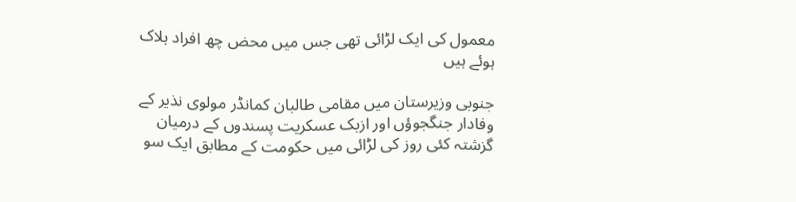معمول کی ایک لڑائی تھی جس میں محض چھ افراد ہلاک ہوئے ہیں

جنوبی وزیرستان میں مقامی طالبان کمانڈر مولوی نذیر کے وفادار جنگجوؤں اور ازبک عسکریت پسندوں کے درمیان گزشتہ کئی روز کی لڑائی میں حکومت کے مطابق ایک سو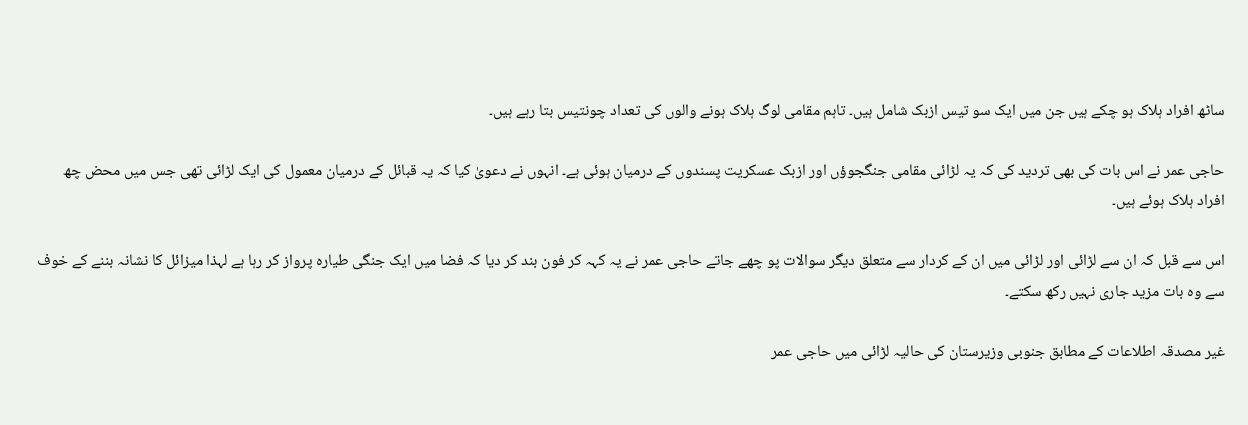ساٹھ افراد ہلاک ہو چکے ہیں جن میں ایک سو تیس ازبک شامل ہیں۔ تاہم مقامی لوگ ہلاک ہونے والوں کی تعداد چونتیس بتا رہے ہیں۔

حاجی عمر نے اس بات کی بھی تردید کی کہ یہ لڑائی مقامی جنگجوؤں اور ازبک عسکریت پسندوں کے درمیان ہوئی ہے۔ انہوں نے دعویٰ کیا کہ یہ قبائل کے درمیان معمول کی ایک لڑائی تھی جس میں محض چھ افراد ہلاک ہوئے ہیں۔

اس سے قبل کہ ان سے لڑائی اور لڑائی میں ان کے کردار سے متعلق دیگر سوالات پو چھے جاتے حاجی عمر نے یہ کہہ کر فون بند کر دیا کہ فضا میں ایک جنگی طیارہ پرواز کر رہا ہے لہذا میزائل کا نشانہ بننے کے خوف سے وہ بات مزید جاری نہیں رکھ سکتے۔

غیر مصدقہ اطلاعات کے مطابق جنوبی وزیرستان کی حالیہ لڑائی میں حاجی عمر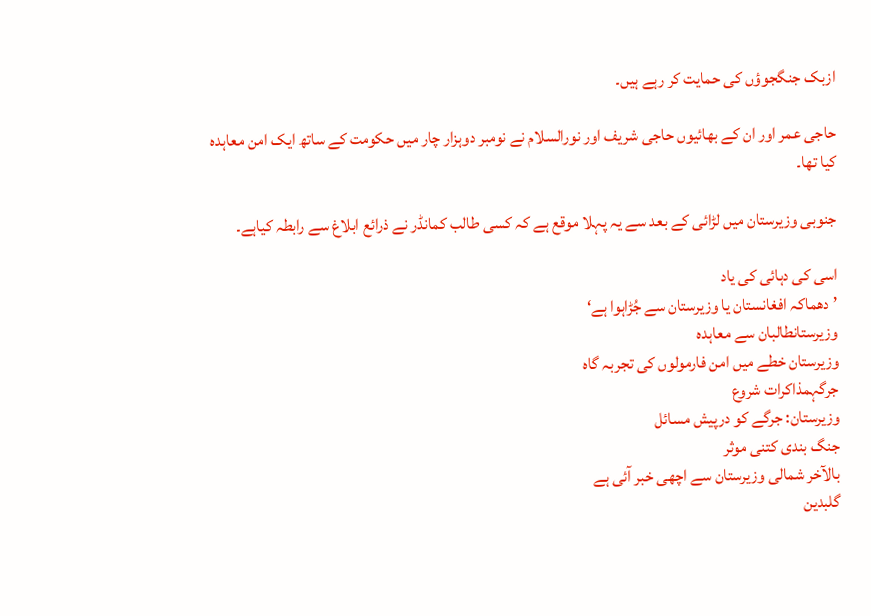ازبک جنگجوؤں کی حمایت کر رہے ہیں۔

حاجی عمر اور ان کے بھائیوں حاجی شریف اور نورالسلام نے نومبر دوہزار چار میں حکومت کے ساتھ ایک امن معاہدہ کیا تھا۔

جنوبی وزیرستان میں لڑائی کے بعد سے یہ پہلا موقع ہے کہ کسی طالب کمانڈر نے ذرائع ابلاغ سے رابطہ کیاہے۔

اسی کی دہائی کی یاد
’دھماکہ افغانستان یا وزیرستان سے جُڑاہوا ہے‘
وزیرستانطالبان سے معاہدہ
وزیرستان خطے میں امن فارمولوں کی تجربہ گاہ
جرگہمذاکرات شروع
وزیرستان: جرگے کو درپیش مسائل
جنگ بندی کتنی موثر
بالآخر شمالی وزیرستان سے اچھی خبر آئی ہے
گلبدین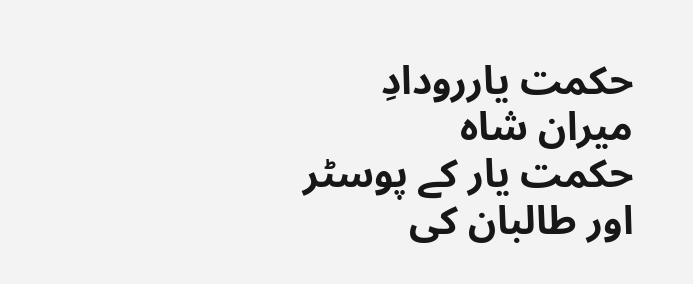حکمت یاررودادِ میران شاہ
حکمت یار کے پوسٹر اور طالبان کی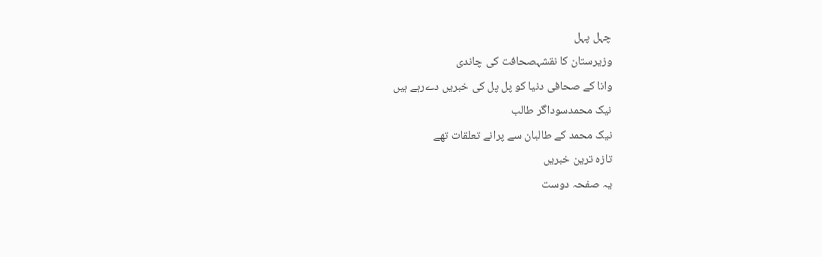چہل پہل
وزیرستان کا نقشہصحافت کی چاندی
وانا کے صحافی دنیا کو پل پل کی خبریں دےرہے ہیں
نیک محمدسوداگر طالب
نیک محمد کے طالبان سے پرانے تعلقات تھے
تازہ ترین خبریں
یہ صفحہ دوست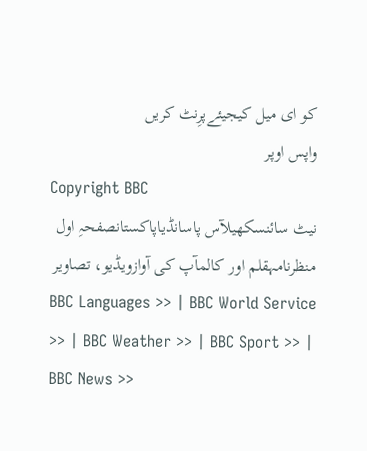کو ای میل کیجیئےپرِنٹ کریں
واپس اوپر
Copyright BBC
نیٹ سائنسکھیلآس پاسانڈیاپاکستانصفحہِ اول
منظرنامہقلم اور کالمآپ کی آوازویڈیو، تصاویر
BBC Languages >> | BBC World Service >> | BBC Weather >> | BBC Sport >> | BBC News >>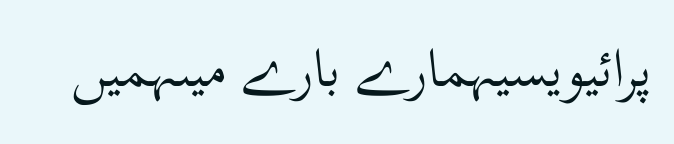پرائیویسیہمارے بارے میںہمیں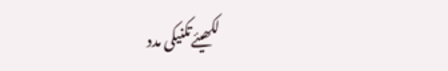لکھیئےتکنیکی مدد